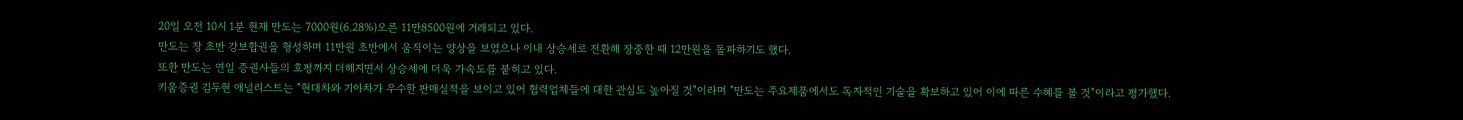20일 오전 10시 1분 현재 만도는 7000원(6.28%)오른 11만8500원에 거래되고 있다.
만도는 장 초반 강보합권을 형성하며 11만원 초반에서 움직이는 양상을 보였으나 이내 상승세로 전환해 장중한 때 12만원을 돌파하기도 했다.
또한 만도는 연일 증권사들의 호평까지 더해지면서 상승세에 더욱 가속도를 붙히고 있다.
키움증권 김두현 애널리스트는 "현대차와 기아차가 우수한 판매실적을 보이고 있어 협력업체들에 대한 관심도 높아질 것"이라며 "만도는 주요제품에서도 독자적인 기술을 확보하고 있어 이에 따른 수혜를 볼 것"이라고 평가했다.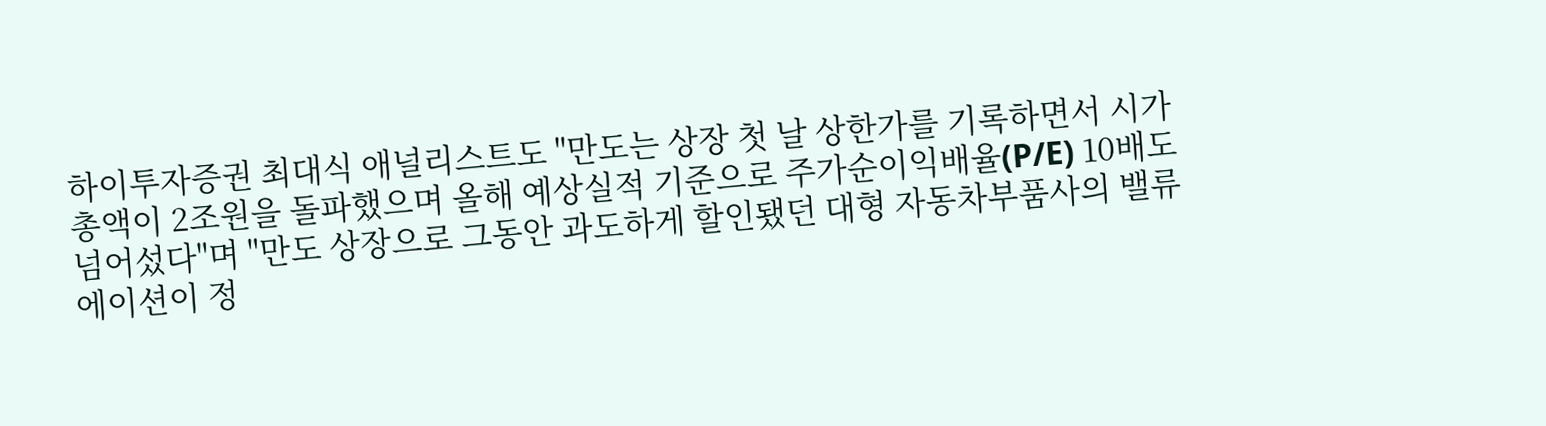하이투자증권 최대식 애널리스트도 "만도는 상장 첫 날 상한가를 기록하면서 시가총액이 2조원을 돌파했으며 올해 예상실적 기준으로 주가순이익배율(P/E) 10배도 넘어섰다"며 "만도 상장으로 그동안 과도하게 할인됐던 대형 자동차부품사의 밸류에이션이 정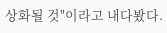상화될 것"이라고 내다봤다.